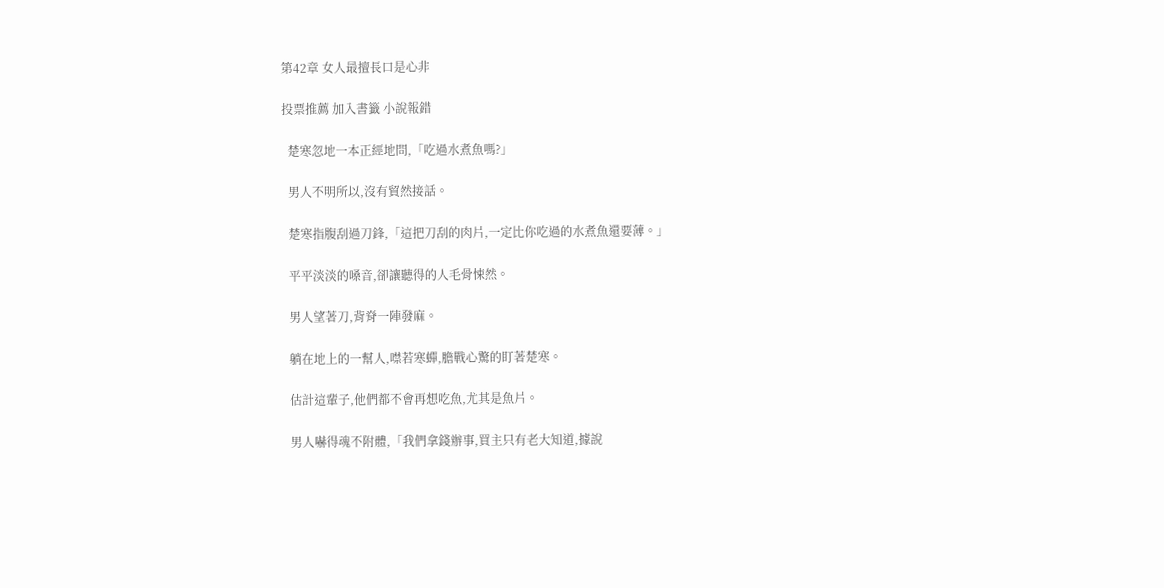第42章 女人最擅長口是心非

投票推薦 加入書籤 小說報錯

  楚寒忽地一本正經地問,「吃過水煮魚嗎?」

  男人不明所以,沒有貿然接話。

  楚寒指腹刮過刀鋒,「這把刀刮的肉片,一定比你吃過的水煮魚還要薄。」

  平平淡淡的嗓音,卻讓聽得的人毛骨悚然。

  男人望著刀,背脊一陣發麻。

  躺在地上的一幫人,噤若寒蟬,膽戰心驚的盯著楚寒。

  估計這輩子,他們都不會再想吃魚,尤其是魚片。

  男人嚇得魂不附體,「我們拿錢辦事,買主只有老大知道,據說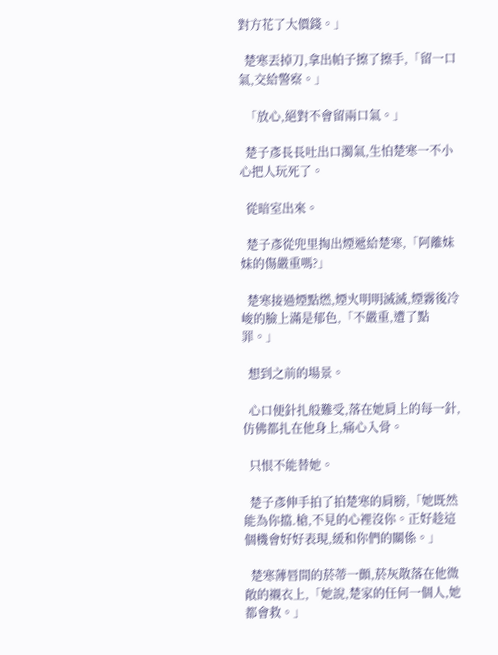對方花了大價錢。」

  楚寒丟掉刀,拿出帕子擦了擦手,「留一口氣,交給警察。」

  「放心,絕對不會留兩口氣。」

  楚子彥長長吐出口濁氣,生怕楚寒一不小心把人玩死了。

  從暗室出來。

  楚子彥從兜里掏出煙遞給楚寒,「阿離妹妹的傷嚴重嗎?」

  楚寒接過煙點燃,煙火明明滅滅,煙霧後冷峻的臉上滿是郁色,「不嚴重,遭了點罪。」

  想到之前的場景。

  心口便針扎般難受,落在她肩上的每一針,仿佛都扎在他身上,痛心入骨。

  只恨不能替她。

  楚子彥伸手拍了拍楚寒的肩膀,「她既然能為你擋.槍,不見的心裡沒你。正好趁這個機會好好表現,緩和你們的關係。」

  楚寒薄唇間的菸蒂一顫,菸灰散落在他微敞的襯衣上,「她說,楚家的任何一個人,她都會救。」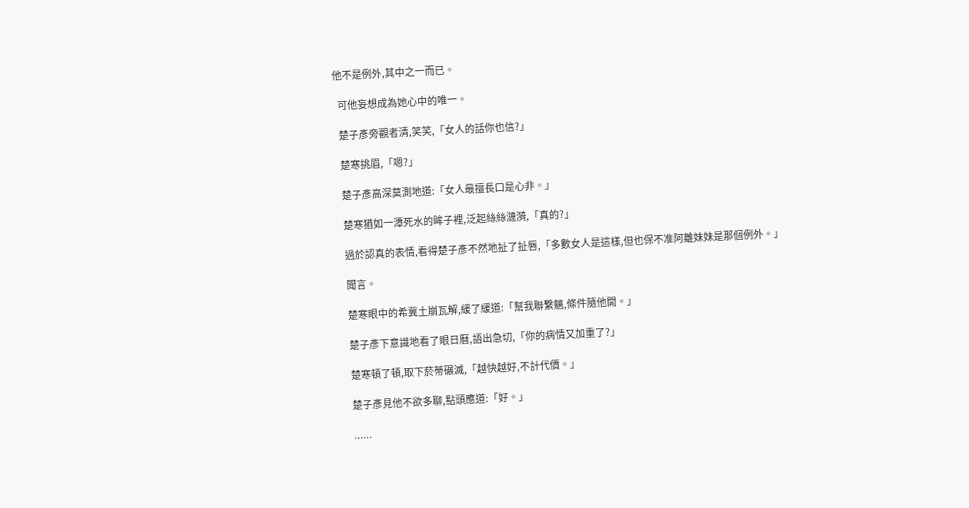他不是例外,其中之一而已。

  可他妄想成為她心中的唯一。

  楚子彥旁觀者清,笑笑,「女人的話你也信?」

  楚寒挑眉,「嗯?」

  楚子彥高深莫測地道:「女人最擅長口是心非。」

  楚寒猶如一潭死水的眸子裡,泛起絲絲漣漪,「真的?」

  過於認真的表情,看得楚子彥不然地扯了扯唇,「多數女人是這樣,但也保不准阿離妹妹是那個例外。」

  聞言。

  楚寒眼中的希冀土崩瓦解,緩了緩道:「幫我聯繫魑,條件隨他開。」

  楚子彥下意識地看了眼日曆,語出急切,「你的病情又加重了?」

  楚寒頓了頓,取下菸蒂碾滅,「越快越好,不計代價。」

  楚子彥見他不欲多聊,點頭應道:「好。」

  ......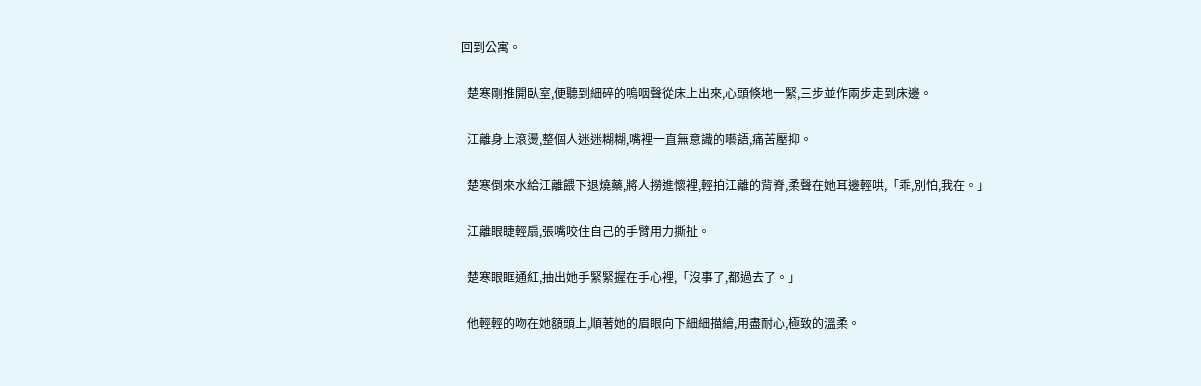回到公寓。

  楚寒剛推開臥室,便聽到細碎的嗚咽聲從床上出來,心頭倏地一緊,三步並作兩步走到床邊。

  江離身上滾燙,整個人迷迷糊糊,嘴裡一直無意識的囈語,痛苦壓抑。

  楚寒倒來水給江離餵下退燒藥,將人撈進懷裡,輕拍江離的背脊,柔聲在她耳邊輕哄,「乖,別怕,我在。」

  江離眼睫輕扇,張嘴咬住自己的手臂用力撕扯。

  楚寒眼眶通紅,抽出她手緊緊握在手心裡,「沒事了,都過去了。」

  他輕輕的吻在她額頭上,順著她的眉眼向下細細描繪,用盡耐心,極致的溫柔。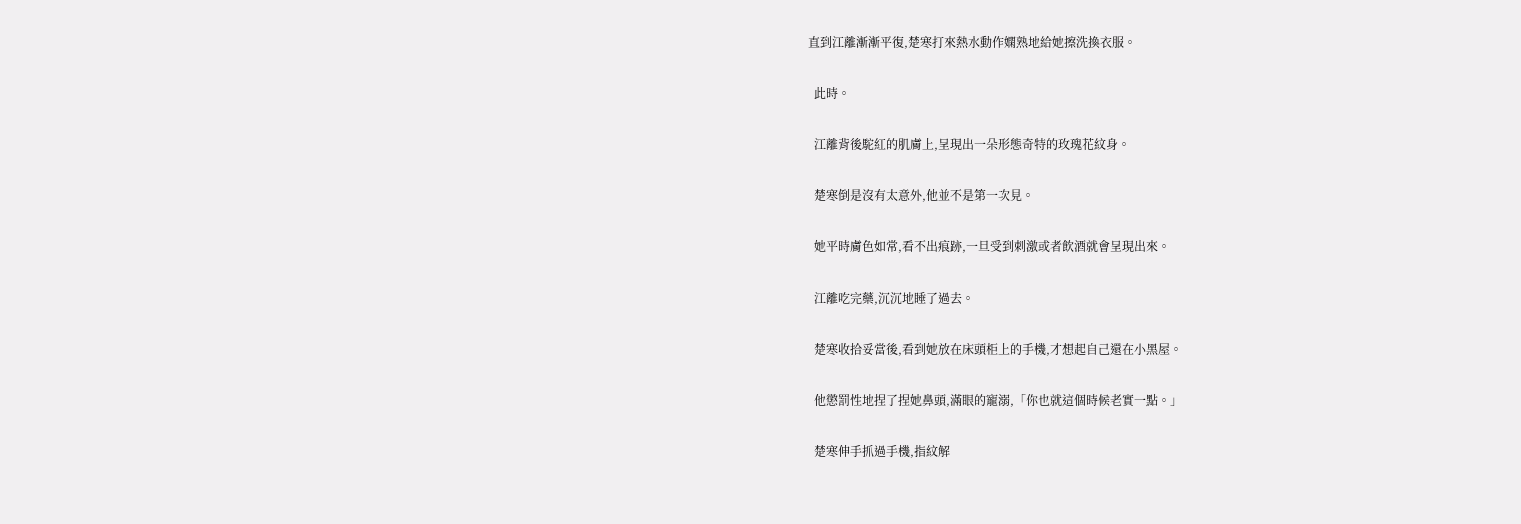直到江離漸漸平復,楚寒打來熱水動作嫻熟地給她擦洗換衣服。

  此時。

  江離背後駝紅的肌膚上,呈現出一朵形態奇特的玫瑰花紋身。

  楚寒倒是沒有太意外,他並不是第一次見。

  她平時膚色如常,看不出痕跡,一旦受到刺激或者飲酒就會呈現出來。

  江離吃完藥,沉沉地睡了過去。

  楚寒收拾妥當後,看到她放在床頭柜上的手機,才想起自己還在小黑屋。

  他懲罰性地捏了捏她鼻頭,滿眼的寵溺,「你也就這個時候老實一點。」

  楚寒伸手抓過手機,指紋解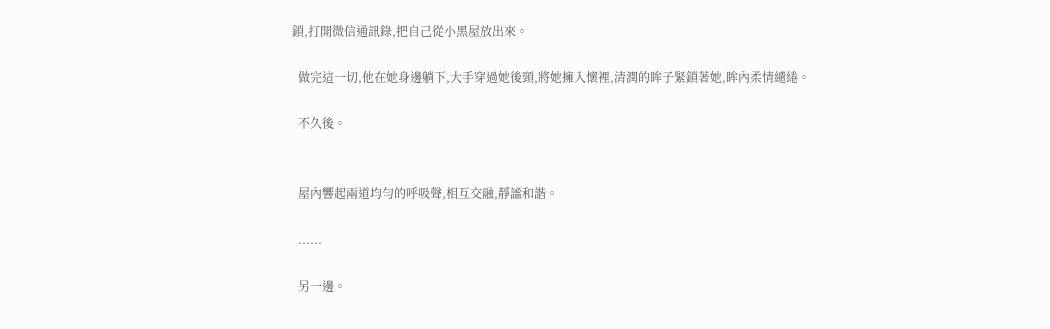鎖,打開微信通訊錄,把自己從小黑屋放出來。

  做完這一切,他在她身邊躺下,大手穿過她後頸,將她擁入懷裡,清潤的眸子緊鎖著她,眸內柔情繾綣。

  不久後。


  屋內響起兩道均勻的呼吸聲,相互交融,靜謐和諧。

  ......

  另一邊。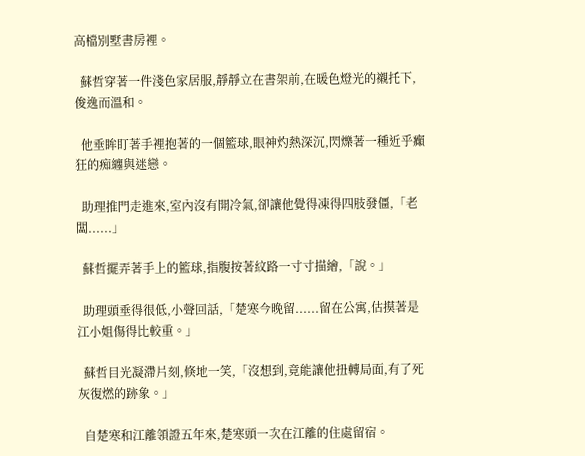高檔別墅書房裡。

  蘇哲穿著一件淺色家居服,靜靜立在書架前,在暖色燈光的襯托下,俊逸而溫和。

  他垂眸盯著手裡抱著的一個籃球,眼神灼熱深沉,閃爍著一種近乎癲狂的痴纏與迷戀。

  助理推門走進來,室內沒有開冷氣,卻讓他覺得凍得四肢發僵,「老闆......」

  蘇哲擺弄著手上的籃球,指腹按著紋路一寸寸描繪,「說。」

  助理頭垂得很低,小聲回話,「楚寒今晚留......留在公寓,估摸著是江小姐傷得比較重。」

  蘇哲目光凝滯片刻,倏地一笑,「沒想到,竟能讓他扭轉局面,有了死灰復燃的跡象。」

  自楚寒和江離領證五年來,楚寒頭一次在江離的住處留宿。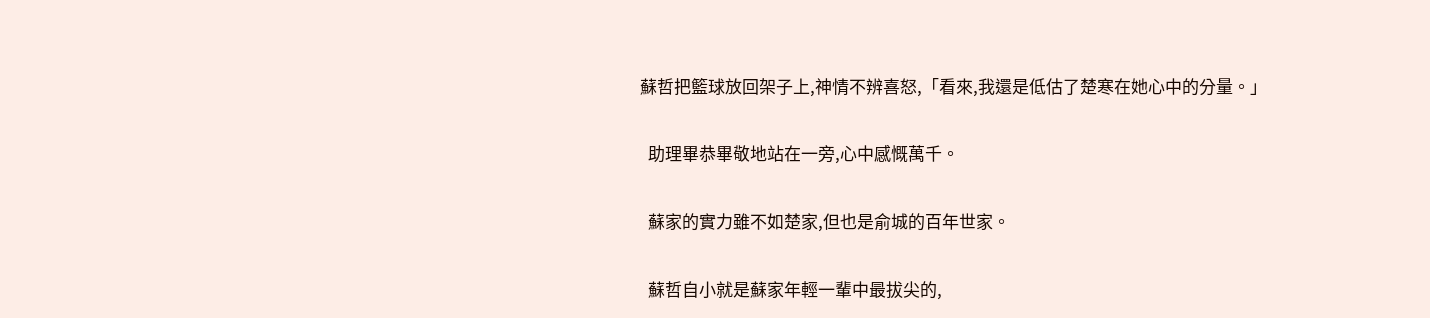蘇哲把籃球放回架子上,神情不辨喜怒,「看來,我還是低估了楚寒在她心中的分量。」

  助理畢恭畢敬地站在一旁,心中感慨萬千。

  蘇家的實力雖不如楚家,但也是俞城的百年世家。

  蘇哲自小就是蘇家年輕一輩中最拔尖的,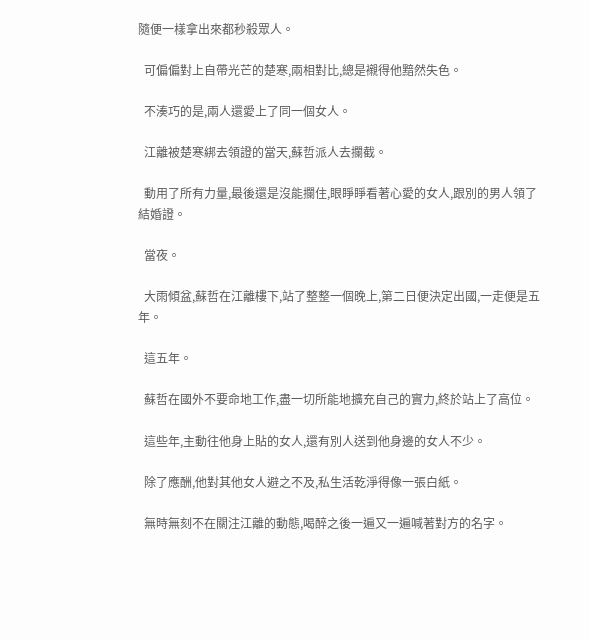隨便一樣拿出來都秒殺眾人。

  可偏偏對上自帶光芒的楚寒,兩相對比,總是襯得他黯然失色。

  不湊巧的是,兩人還愛上了同一個女人。

  江離被楚寒綁去領證的當天,蘇哲派人去攔截。

  動用了所有力量,最後還是沒能攔住,眼睜睜看著心愛的女人,跟別的男人領了結婚證。

  當夜。

  大雨傾盆,蘇哲在江離樓下,站了整整一個晚上,第二日便決定出國,一走便是五年。

  這五年。

  蘇哲在國外不要命地工作,盡一切所能地擴充自己的實力,終於站上了高位。

  這些年,主動往他身上貼的女人,還有別人送到他身邊的女人不少。

  除了應酬,他對其他女人避之不及,私生活乾淨得像一張白紙。

  無時無刻不在關注江離的動態,喝醉之後一遍又一遍喊著對方的名字。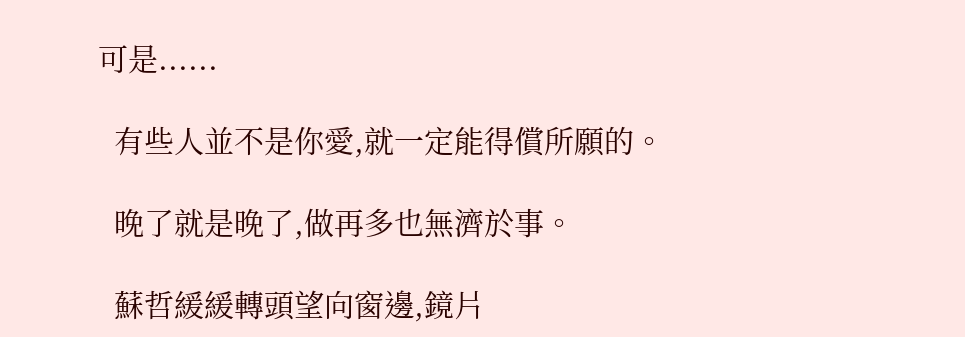可是......

  有些人並不是你愛,就一定能得償所願的。

  晚了就是晚了,做再多也無濟於事。

  蘇哲緩緩轉頭望向窗邊,鏡片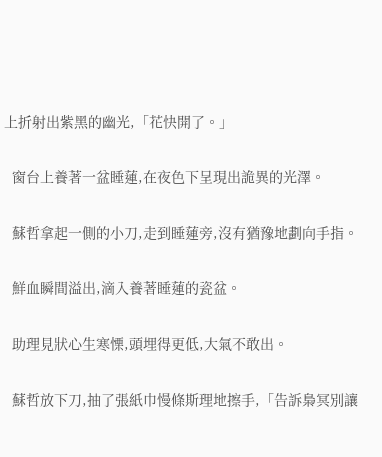上折射出紫黑的幽光,「花快開了。」

  窗台上養著一盆睡蓮,在夜色下呈現出詭異的光澤。

  蘇哲拿起一側的小刀,走到睡蓮旁,沒有猶豫地劃向手指。

  鮮血瞬間溢出,滴入養著睡蓮的瓷盆。

  助理見狀心生寒慄,頭埋得更低,大氣不敢出。

  蘇哲放下刀,抽了張紙巾慢條斯理地擦手,「告訴梟冥別讓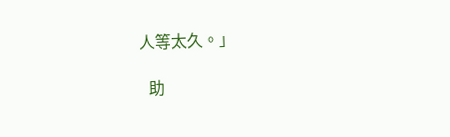人等太久。」

  助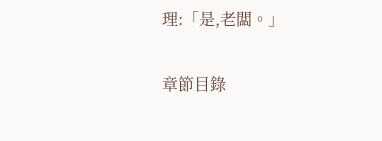理:「是,老闆。」

章節目錄